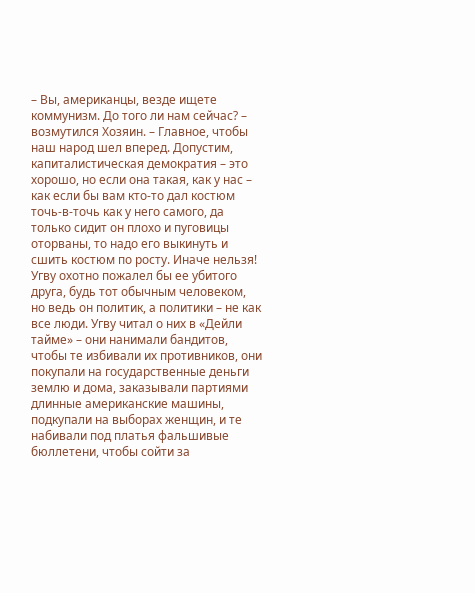– Вы, американцы, везде ищете коммунизм. До того ли нам сейчас? – возмутился Хозяин. – Главное, чтобы наш народ шел вперед. Допустим, капиталистическая демократия – это хорошо, но если она такая, как у нас – как если бы вам кто-то дал костюм точь-в-точь как у него самого, да только сидит он плохо и пуговицы оторваны, то надо его выкинуть и сшить костюм по росту. Иначе нельзя!
Угву охотно пожалел бы ее убитого друга, будь тот обычным человеком, но ведь он политик, а политики – не как все люди. Угву читал о них в «Дейли тайме» – они нанимали бандитов, чтобы те избивали их противников, они покупали на государственные деньги землю и дома, заказывали партиями длинные американские машины, подкупали на выборах женщин, и те набивали под платья фальшивые бюллетени, чтобы сойти за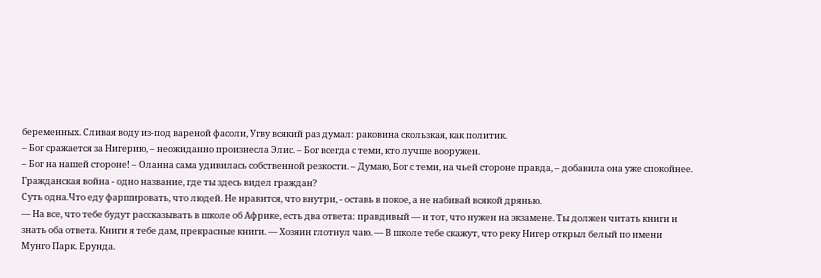беременных. Сливая воду из-под вареной фасоли, Угву всякий раз думал: раковина скользкая, как политик.
– Бог сражается за Нигерию, – неожиданно произнесла Элис. – Бог всегда с теми, кто лучше вооружен.
– Бог на нашей стороне! – Оланна сама удивилась собственной резкости. – Думаю, Бог с теми, на чьей стороне правда, – добавила она уже спокойнее.
Гражданская война - одно название, где ты здесь видел граждан?
Суть одна.Что еду фаршировать, что людей. Не нравится, что внутри, - оставь в покое, а не набивай всякой дрянью.
— На все, что тебе будут рассказывать в школе об Африке, есть два ответа: правдивый — и тот, что нужен на экзамене. Ты должен читать книги и знать оба ответа. Книги я тебе дам, прекрасные книги. — Хозяин глотнул чаю. — В школе тебе скажут, что реку Нигер открыл белый по имени Мунго Парк. Ерунда.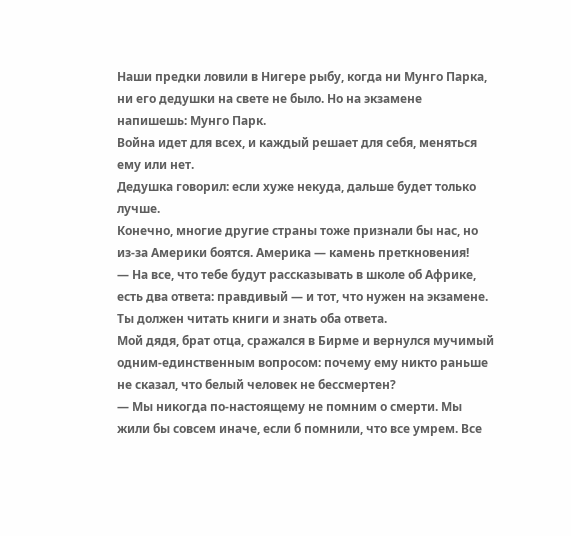Наши предки ловили в Нигере рыбу, когда ни Мунго Парка, ни его дедушки на свете не было. Но на экзамене напишешь: Мунго Парк.
Война идет для всех, и каждый решает для себя, меняться ему или нет.
Дедушка говорил: если хуже некуда, дальше будет только лучше.
Конечно, многие другие страны тоже признали бы нас, но из-за Америки боятся. Америка — камень преткновения!
— На все, что тебе будут рассказывать в школе об Африке, есть два ответа: правдивый — и тот, что нужен на экзамене. Ты должен читать книги и знать оба ответа.
Мой дядя, брат отца, сражался в Бирме и вернулся мучимый одним-единственным вопросом: почему ему никто раньше не сказал, что белый человек не бессмертен?
— Мы никогда по-настоящему не помним о смерти. Мы жили бы совсем иначе, если б помнили, что все умрем. Все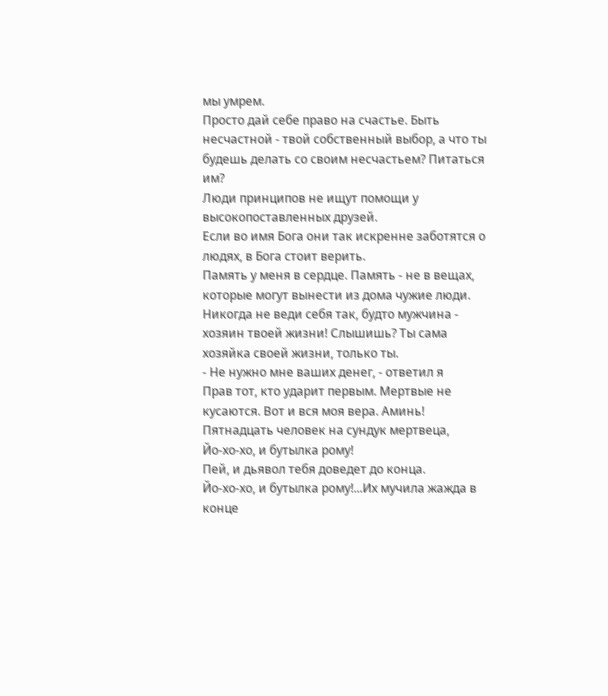мы умрем.
Просто дай себе право на счастье. Быть несчастной - твой собственный выбор, а что ты будешь делать со своим несчастьем? Питаться им?
Люди принципов не ищут помощи у высокопоставленных друзей.
Если во имя Бога они так искренне заботятся о людях, в Бога стоит верить.
Память у меня в сердце. Память - не в вещах, которые могут вынести из дома чужие люди.
Никогда не веди себя так, будто мужчина - хозяин твоей жизни! Слышишь? Ты сама хозяйка своей жизни, только ты.
- Не нужно мне ваших денег, - ответил я
Прав тот, кто ударит первым. Мертвые не кусаются. Вот и вся моя вера. Аминь!
Пятнадцать человек на сундук мертвеца,
Йо-хо-хо, и бутылка рому!
Пей, и дьявол тебя доведет до конца.
Йо-хо-хо, и бутылка рому!...Их мучила жажда в конце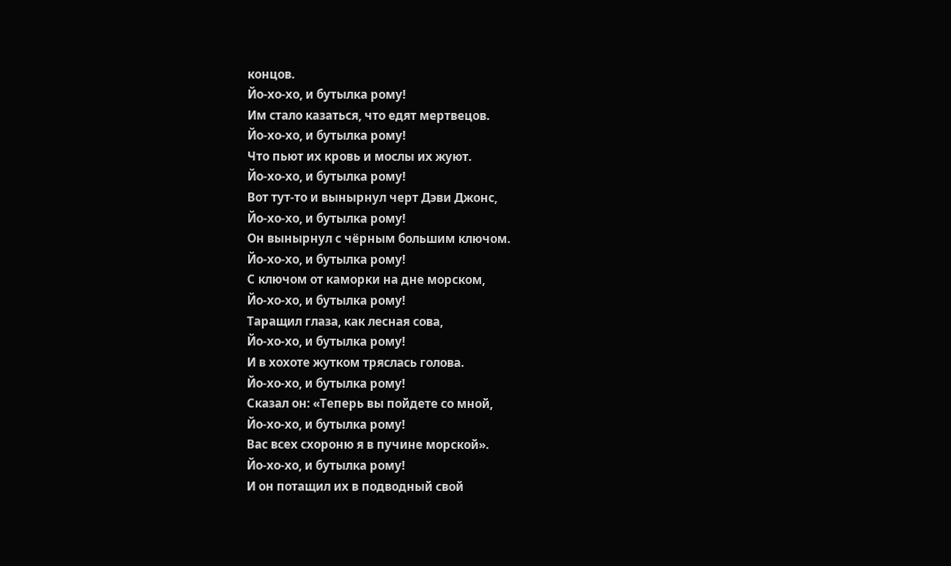концов.
Йо-хо-хо, и бутылка рому!
Им стало казаться, что едят мертвецов.
Йо-хо-хо, и бутылка рому!
Что пьют их кровь и мослы их жуют.
Йо-хо-хо, и бутылка рому!
Вот тут-то и вынырнул черт Дэви Джонс,
Йо-хо-хо, и бутылка рому!
Он вынырнул с чёрным большим ключом.
Йо-хо-хо, и бутылка рому!
С ключом от каморки на дне морском,
Йо-хо-хо, и бутылка рому!
Таращил глаза, как лесная сова,
Йо-хо-хо, и бутылка рому!
И в хохоте жутком тряслась голова.
Йо-хо-хо, и бутылка рому!
Сказал он: «Теперь вы пойдете со мной,
Йо-хо-хо, и бутылка рому!
Вас всех схороню я в пучине морской».
Йо-хо-хо, и бутылка рому!
И он потащил их в подводный свой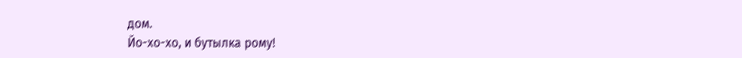дом.
Йо-хо-хо, и бутылка рому!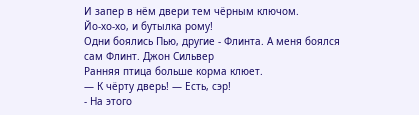И запер в нём двери тем чёрным ключом.
Йо-хо-хо, и бутылка рому!
Одни боялись Пью, другие - Флинта. А меня боялся сам Флинт. Джон Сильвер
Ранняя птица больше корма клюет.
— К чёрту дверь! — Есть, сэр!
- На этого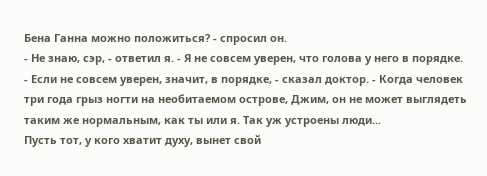Бена Ганна можно положиться? - спросил он.
- Не знаю, сэр, - ответил я. - Я не совсем уверен, что голова у него в порядке.
- Если не совсем уверен, значит, в порядке, - сказал доктор. - Когда человек три года грыз ногти на необитаемом острове, Джим, он не может выглядеть таким же нормальным, как ты или я. Так уж устроены люди...
Пусть тот, у кого хватит духу, вынет свой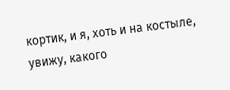кортик, и я, хоть и на костыле, увижу, какого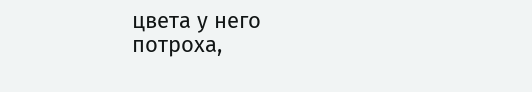цвета у него потроха,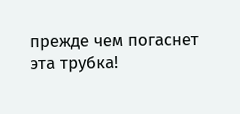прежде чем погаснет эта трубка!